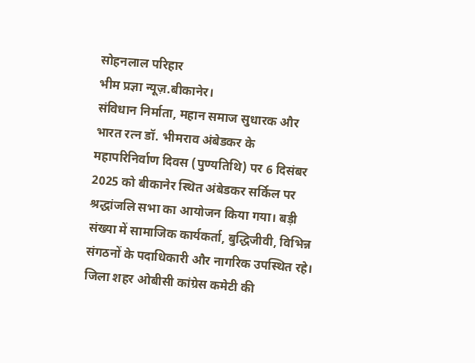सोहनलाल परिहार
भीम प्रज्ञा न्यूज़.बीकानेर।
संविधान निर्माता, महान समाज सुधारक और भारत रत्न डॉ. भीमराव अंबेडकर के महापरिनिर्वाण दिवस (पुण्यतिथि) पर 6 दिसंबर 2025 को बीकानेर स्थित अंबेडकर सर्किल पर श्रद्धांजलि सभा का आयोजन किया गया। बड़ी संख्या में सामाजिक कार्यकर्ता, बुद्धिजीवी, विभिन्न संगठनों के पदाधिकारी और नागरिक उपस्थित रहे।
जिला शहर ओबीसी कांग्रेस कमेटी की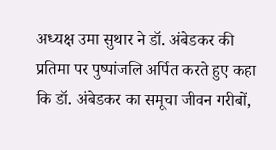अध्यक्ष उमा सुथार ने डॉ. अंबेडकर की प्रतिमा पर पुष्पांजलि अर्पित करते हुए कहा कि डॉ. अंबेडकर का समूचा जीवन गरीबों,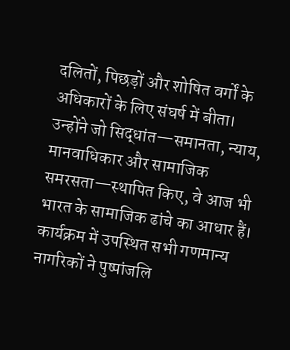दलितों, पिछड़ों और शोषित वर्गों के अधिकारों के लिए संघर्ष में बीता। उन्होंने जो सिद्धांत—समानता, न्याय, मानवाधिकार और सामाजिक समरसता—स्थापित किए, वे आज भी भारत के सामाजिक ढांचे का आधार हैं।
कार्यक्रम में उपस्थित सभी गणमान्य नागरिकों ने पुष्पांजलि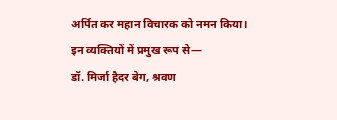अर्पित कर महान विचारक को नमन किया। इन व्यक्तियों में प्रमुख रूप से—
डॉ. मिर्जा हैदर बेग, श्रवण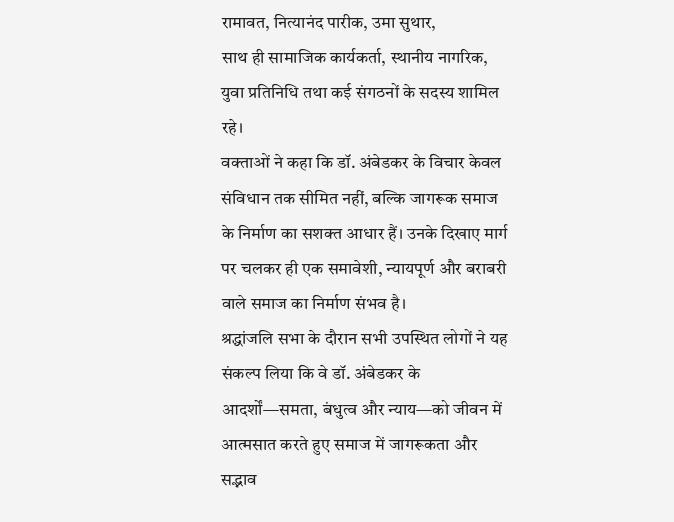रामावत, नित्यानंद पारीक, उमा सुथार,
साथ ही सामाजिक कार्यकर्ता, स्थानीय नागरिक, युवा प्रतिनिधि तथा कई संगठनों के सदस्य शामिल रहे।
वक्ताओं ने कहा कि डॉ. अंबेडकर के विचार केवल संविधान तक सीमित नहीं, बल्कि जागरूक समाज के निर्माण का सशक्त आधार हैं। उनके दिखाए मार्ग पर चलकर ही एक समावेशी, न्यायपूर्ण और बराबरी वाले समाज का निर्माण संभव है।
श्रद्धांजलि सभा के दौरान सभी उपस्थित लोगों ने यह संकल्प लिया कि वे डॉ. अंबेडकर के आदर्शों—समता, बंधुत्व और न्याय—को जीवन में आत्मसात करते हुए समाज में जागरूकता और सद्भाव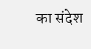का संदेश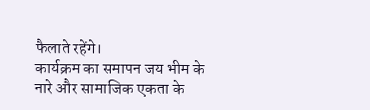फैलाते रहेंगे।
कार्यक्रम का समापन जय भीम के नारे और सामाजिक एकता के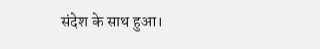संदेश के साथ हुआ।